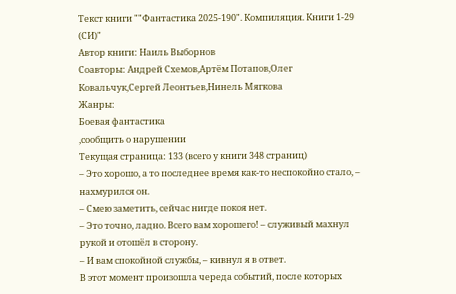Текст книги ""Фантастика 2025-190". Компиляция. Книги 1-29 (СИ)"
Автор книги: Наиль Выборнов
Соавторы: Андрей Схемов,Артём Потапов,Олег Ковальчук,Сергей Леонтьев,Нинель Мягкова
Жанры:
Боевая фантастика
,сообщить о нарушении
Текущая страница: 133 (всего у книги 348 страниц)
– Это хорошо, а то последнее время как-то неспокойно стало, – нахмурился он.
– Смею заметить, сейчас нигде покоя нет.
– Это точно, ладно. Всего вам хорошего! – служивый махнул рукой и отошёл в сторону.
– И вам спокойной службы, – кивнул я в ответ.
В этот момент произошла череда событий, после которых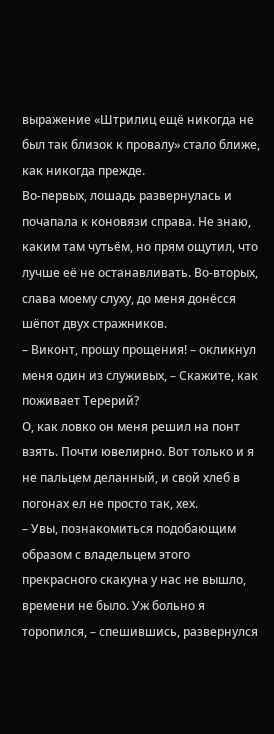выражение «Штрилиц ещё никогда не был так близок к провалу» стало ближе, как никогда прежде.
Во-первых, лошадь развернулась и почапала к коновязи справа. Не знаю, каким там чутьём, но прям ощутил, что лучше её не останавливать. Во-вторых, слава моему слуху, до меня донёсся шёпот двух стражников.
– Виконт, прошу прощения! – окликнул меня один из служивых, – Скажите, как поживает Терерий?
О, как ловко он меня решил на понт взять. Почти ювелирно. Вот только и я не пальцем деланный, и свой хлеб в погонах ел не просто так, хех.
– Увы, познакомиться подобающим образом с владельцем этого прекрасного скакуна у нас не вышло, времени не было. Уж больно я торопился, – спешившись, развернулся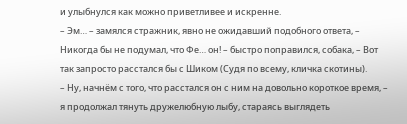и улыбнулся как можно приветливее и искренне.
– Эм… – замялся стражник, явно не ожидавший подобного ответа, – Никогда бы не подумал, что Фе… он! – быстро поправился, собака, – Вот так запросто расстался бы с Шиком (Судя по всему, кличка скотины).
– Ну, начнём с того, что расстался он с ним на довольно короткое время, – я продолжал тянуть дружелюбную лыбу, стараясь выглядеть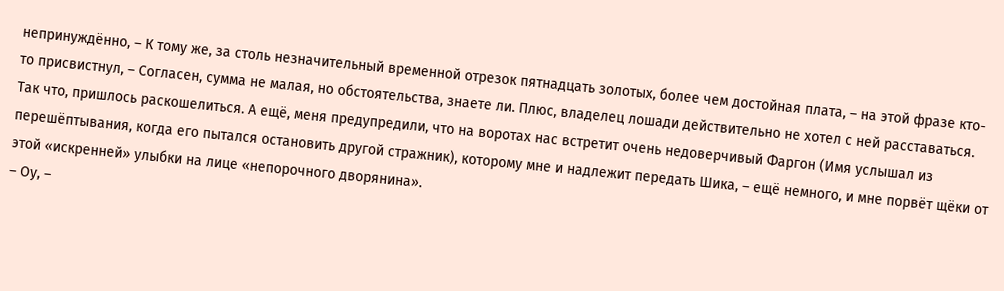непринуждённо, – К тому же, за столь незначительный временной отрезок пятнадцать золотых, более чем достойная плата, – на этой фразе кто-то присвистнул, – Согласен, сумма не малая, но обстоятельства, знаете ли. Плюс, владелец лошади действительно не хотел с ней расставаться. Так что, пришлось раскошелиться. А ещё, меня предупредили, что на воротах нас встретит очень недоверчивый Фаргон (Имя услышал из перешёптывания, когда его пытался остановить другой стражник), которому мне и надлежит передать Шика, – ещё немного, и мне порвёт щёки от этой «искренней» улыбки на лице «непорочного дворянина».
– Оу, –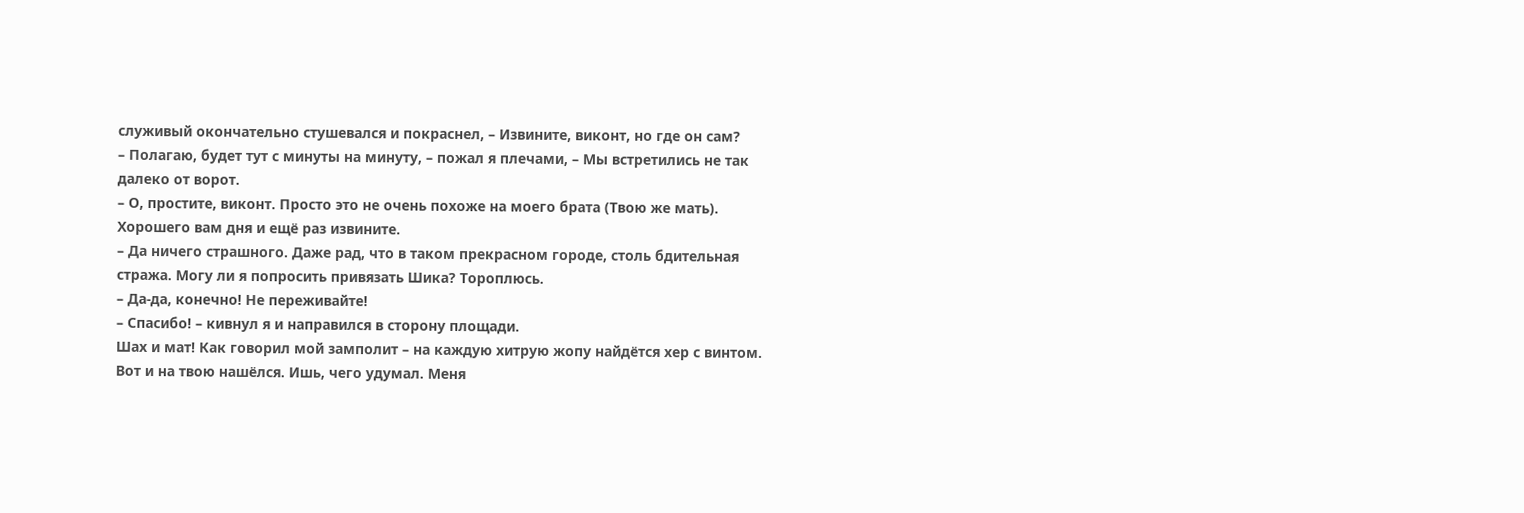служивый окончательно стушевался и покраснел, – Извините, виконт, но где он сам?
– Полагаю, будет тут с минуты на минуту, – пожал я плечами, – Мы встретились не так далеко от ворот.
– О, простите, виконт. Просто это не очень похоже на моего брата (Твою же мать). Хорошего вам дня и ещё раз извините.
– Да ничего страшного. Даже рад, что в таком прекрасном городе, столь бдительная стража. Могу ли я попросить привязать Шика? Тороплюсь.
– Да-да, конечно! Не переживайте!
– Спасибо! – кивнул я и направился в сторону площади.
Шах и мат! Как говорил мой замполит – на каждую хитрую жопу найдётся хер с винтом. Вот и на твою нашёлся. Ишь, чего удумал. Меня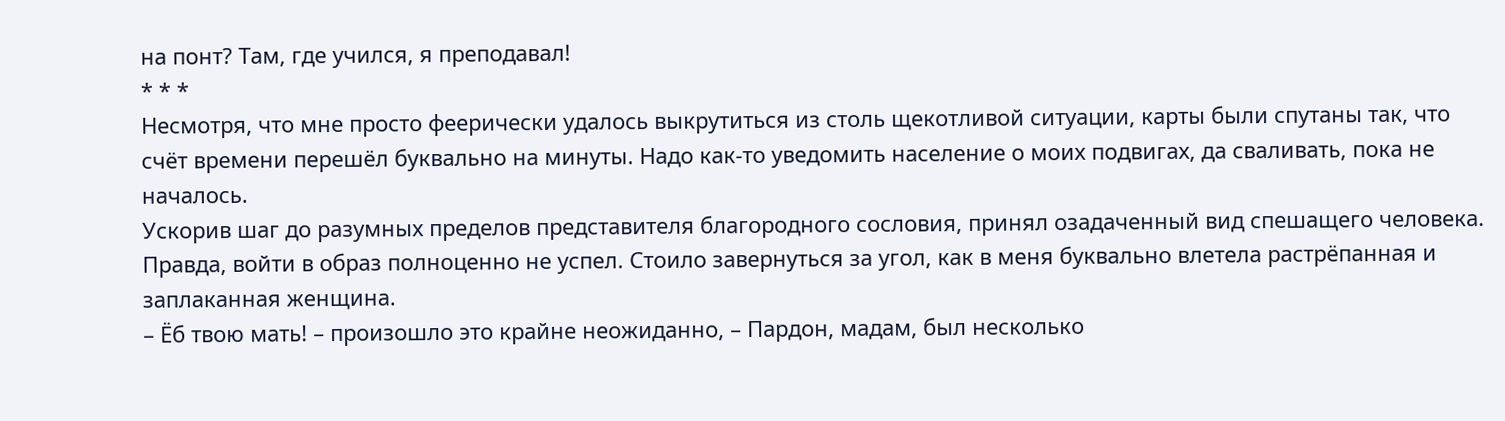на понт? Там, где учился, я преподавал!
* * *
Несмотря, что мне просто феерически удалось выкрутиться из столь щекотливой ситуации, карты были спутаны так, что счёт времени перешёл буквально на минуты. Надо как-то уведомить население о моих подвигах, да сваливать, пока не началось.
Ускорив шаг до разумных пределов представителя благородного сословия, принял озадаченный вид спешащего человека. Правда, войти в образ полноценно не успел. Стоило завернуться за угол, как в меня буквально влетела растрёпанная и заплаканная женщина.
– Ёб твою мать! – произошло это крайне неожиданно, – Пардон, мадам, был несколько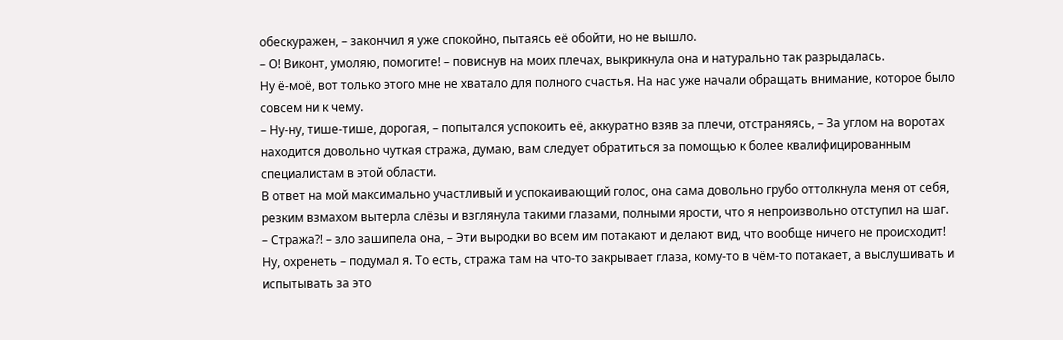обескуражен, – закончил я уже спокойно, пытаясь её обойти, но не вышло.
– О! Виконт, умоляю, помогите! – повиснув на моих плечах, выкрикнула она и натурально так разрыдалась.
Ну ё-моё, вот только этого мне не хватало для полного счастья. На нас уже начали обращать внимание, которое было совсем ни к чему.
– Ну-ну, тише-тише, дорогая, – попытался успокоить её, аккуратно взяв за плечи, отстраняясь, – За углом на воротах находится довольно чуткая стража, думаю, вам следует обратиться за помощью к более квалифицированным специалистам в этой области.
В ответ на мой максимально участливый и успокаивающий голос, она сама довольно грубо оттолкнула меня от себя, резким взмахом вытерла слёзы и взглянула такими глазами, полными ярости, что я непроизвольно отступил на шаг.
– Стража?! – зло зашипела она, – Эти выродки во всем им потакают и делают вид, что вообще ничего не происходит!
Ну, охренеть – подумал я. То есть, стража там на что-то закрывает глаза, кому-то в чём-то потакает, а выслушивать и испытывать за это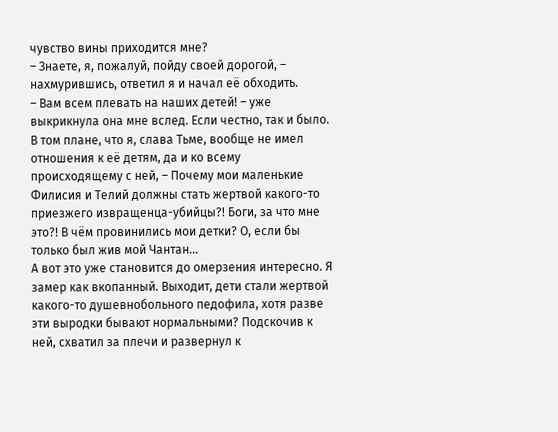чувство вины приходится мне?
– Знаете, я, пожалуй, пойду своей дорогой, – нахмурившись, ответил я и начал её обходить.
– Вам всем плевать на наших детей! – уже выкрикнула она мне вслед. Если честно, так и было. В том плане, что я, слава Тьме, вообще не имел отношения к её детям, да и ко всему происходящему с ней, – Почему мои маленькие Филисия и Телий должны стать жертвой какого-то приезжего извращенца-убийцы?! Боги, за что мне это?! В чём провинились мои детки? О, если бы только был жив мой Чантан…
А вот это уже становится до омерзения интересно. Я замер как вкопанный. Выходит, дети стали жертвой какого-то душевнобольного педофила, хотя разве эти выродки бывают нормальными? Подскочив к ней, схватил за плечи и развернул к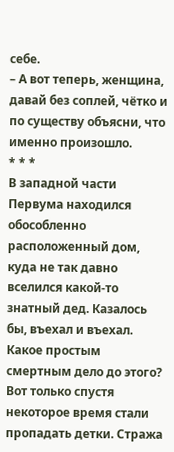себе.
– А вот теперь, женщина, давай без соплей, чётко и по существу объясни, что именно произошло.
* * *
В западной части Первума находился обособленно расположенный дом, куда не так давно вселился какой-то знатный дед. Казалось бы, въехал и въехал. Какое простым смертным дело до этого?
Вот только спустя некоторое время стали пропадать детки. Стража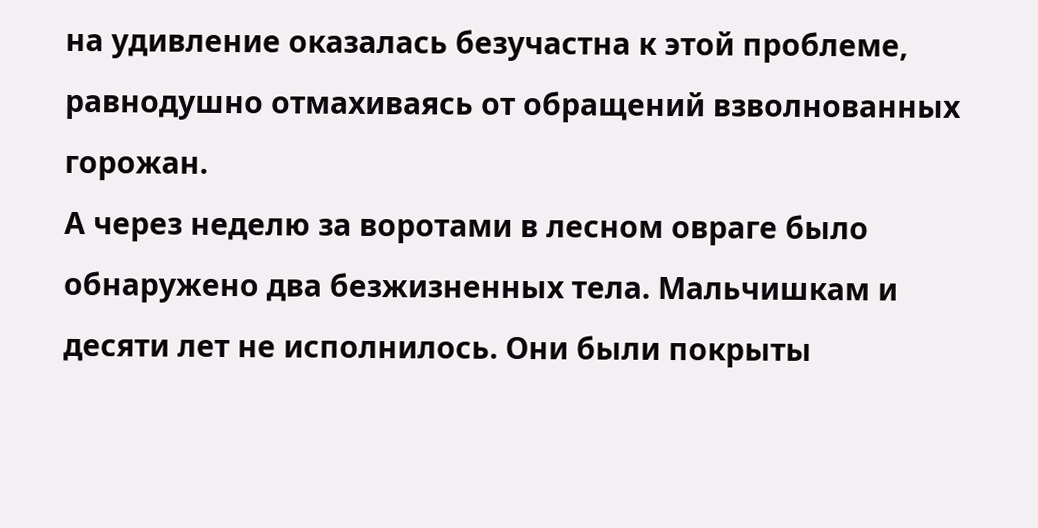на удивление оказалась безучастна к этой проблеме, равнодушно отмахиваясь от обращений взволнованных горожан.
А через неделю за воротами в лесном овраге было обнаружено два безжизненных тела. Мальчишкам и десяти лет не исполнилось. Они были покрыты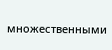множественными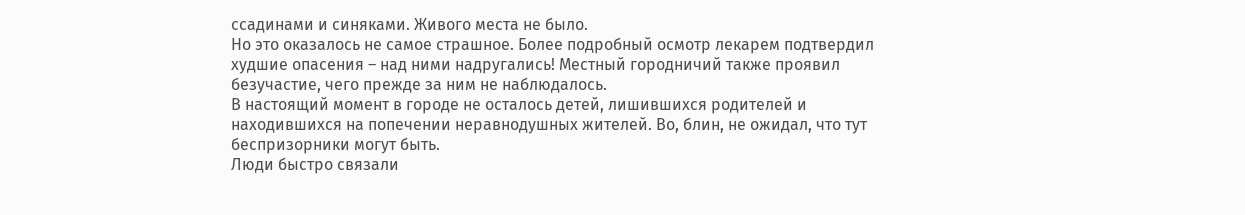ссадинами и синяками. Живого места не было.
Но это оказалось не самое страшное. Более подробный осмотр лекарем подтвердил худшие опасения – над ними надругались! Местный городничий также проявил безучастие, чего прежде за ним не наблюдалось.
В настоящий момент в городе не осталось детей, лишившихся родителей и находившихся на попечении неравнодушных жителей. Во, блин, не ожидал, что тут беспризорники могут быть.
Люди быстро связали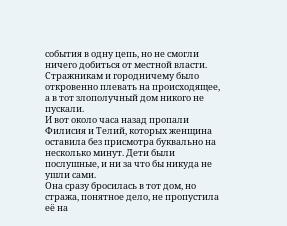события в одну цепь, но не смогли ничего добиться от местной власти. Стражникам и городничему было откровенно плевать на происходящее, а в тот злополучный дом никого не пускали.
И вот около часа назад пропали Филисия и Телий, которых женщина оставила без присмотра буквально на несколько минут. Дети были послушные, и ни за что бы никуда не ушли сами.
Она сразу бросилась в тот дом, но стража, понятное дело, не пропустила её на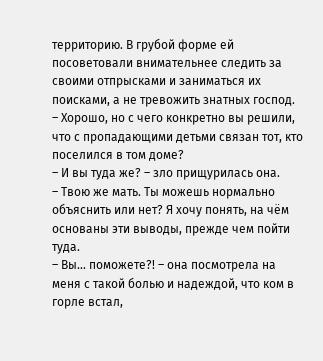территорию. В грубой форме ей посоветовали внимательнее следить за своими отпрысками и заниматься их поисками, а не тревожить знатных господ.
– Хорошо, но с чего конкретно вы решили, что с пропадающими детьми связан тот, кто поселился в том доме?
– И вы туда же? – зло прищурилась она.
– Твою же мать. Ты можешь нормально объяснить или нет? Я хочу понять, на чём основаны эти выводы, прежде чем пойти туда.
– Вы… поможете?! – она посмотрела на меня с такой болью и надеждой, что ком в горле встал,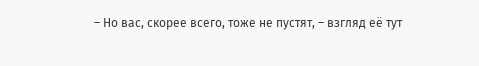– Но вас, скорее всего, тоже не пустят, – взгляд её тут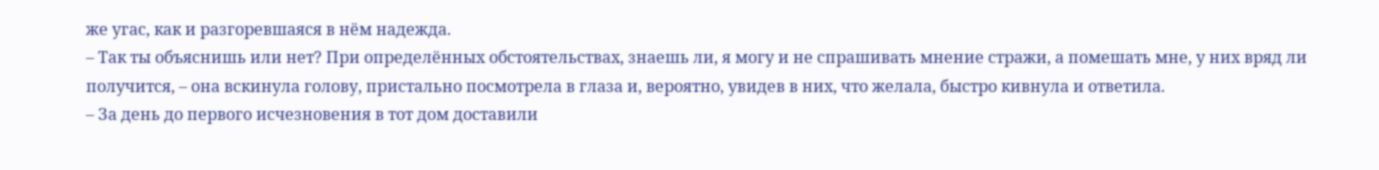же угас, как и разгоревшаяся в нём надежда.
– Так ты объяснишь или нет? При определённых обстоятельствах, знаешь ли, я могу и не спрашивать мнение стражи, а помешать мне, у них вряд ли получится, – она вскинула голову, пристально посмотрела в глаза и, вероятно, увидев в них, что желала, быстро кивнула и ответила.
– За день до первого исчезновения в тот дом доставили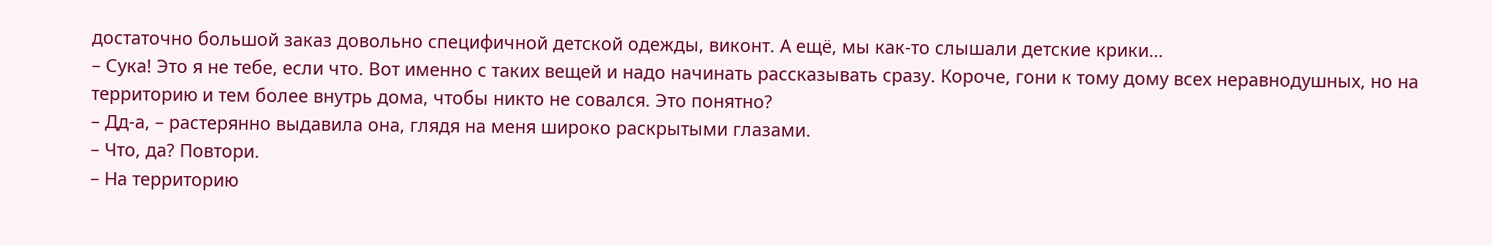достаточно большой заказ довольно специфичной детской одежды, виконт. А ещё, мы как-то слышали детские крики…
– Сука! Это я не тебе, если что. Вот именно с таких вещей и надо начинать рассказывать сразу. Короче, гони к тому дому всех неравнодушных, но на территорию и тем более внутрь дома, чтобы никто не совался. Это понятно?
– Дд-а, – растерянно выдавила она, глядя на меня широко раскрытыми глазами.
– Что, да? Повтори.
– На территорию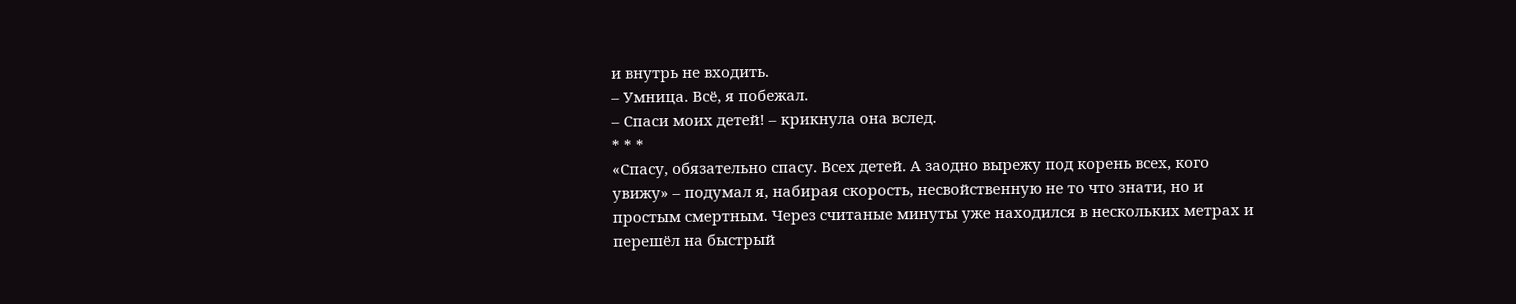и внутрь не входить.
– Умница. Всё, я побежал.
– Спаси моих детей! – крикнула она вслед.
* * *
«Спасу, обязательно спасу. Всех детей. А заодно вырежу под корень всех, кого увижу» – подумал я, набирая скорость, несвойственную не то что знати, но и простым смертным. Через считаные минуты уже находился в нескольких метрах и перешёл на быстрый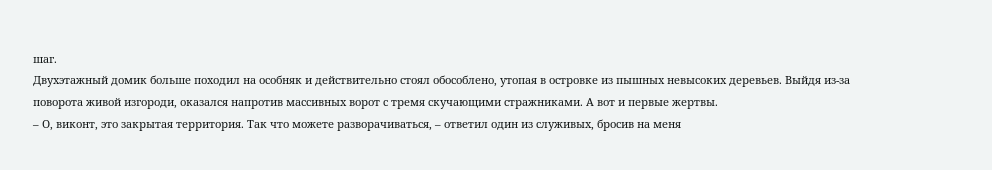шаг.
Двухэтажный домик больше походил на особняк и действительно стоял обособлено, утопая в островке из пышных невысоких деревьев. Выйдя из-за поворота живой изгороди, оказался напротив массивных ворот с тремя скучающими стражниками. А вот и первые жертвы.
– О, виконт, это закрытая территория. Так что можете разворачиваться, – ответил один из служивых, бросив на меня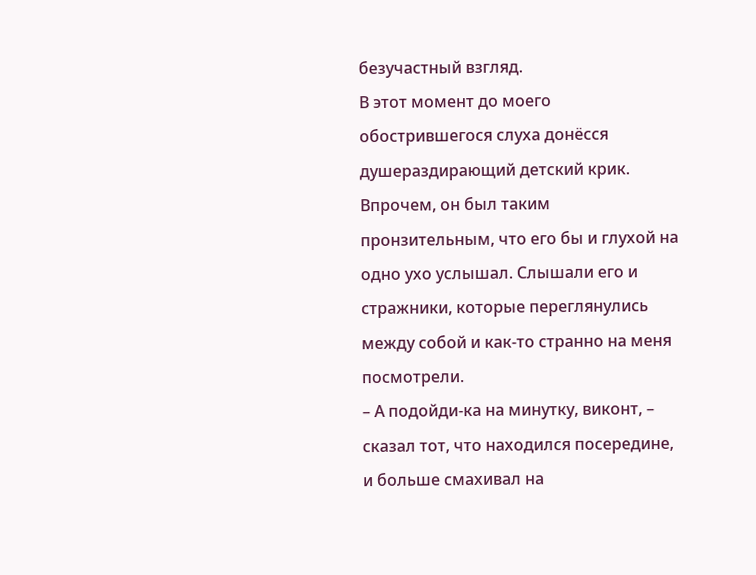безучастный взгляд.
В этот момент до моего обострившегося слуха донёсся душераздирающий детский крик. Впрочем, он был таким пронзительным, что его бы и глухой на одно ухо услышал. Слышали его и стражники, которые переглянулись между собой и как-то странно на меня посмотрели.
– А подойди-ка на минутку, виконт, – сказал тот, что находился посередине, и больше смахивал на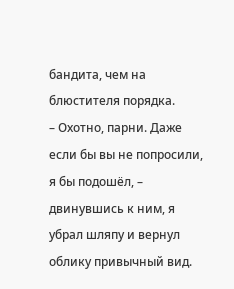бандита, чем на блюстителя порядка.
– Охотно, парни. Даже если бы вы не попросили, я бы подошёл, – двинувшись к ним, я убрал шляпу и вернул облику привычный вид.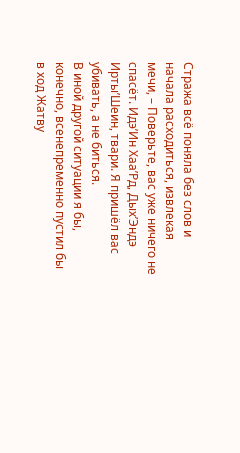Стража всё поняла без слов и начала расходиться, извлекая мечи, – Поверьте, вас уже ничего не спасёт. Идэ’Ин Хаа’Рд, Дых’Эндэ Ирты’Шеин, твари. Я пришёл вас убивать, а не биться.
В иной другой ситуации я бы, конечно, всенепременно пустил бы в ход Жатву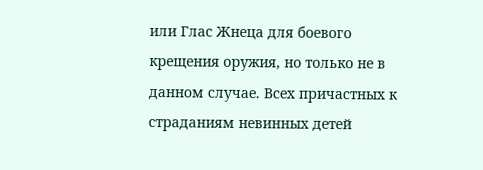или Глас Жнеца для боевого крещения оружия, но только не в данном случае. Всех причастных к страданиям невинных детей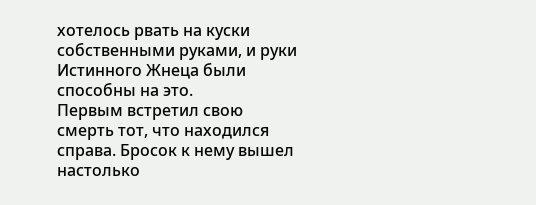хотелось рвать на куски собственными руками, и руки Истинного Жнеца были способны на это.
Первым встретил свою смерть тот, что находился справа. Бросок к нему вышел настолько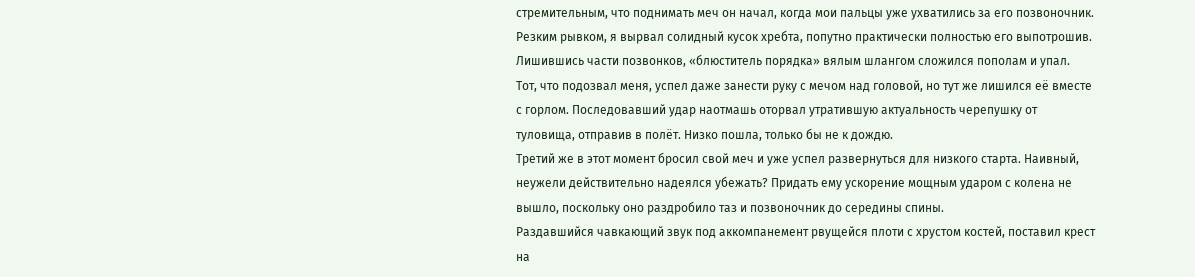стремительным, что поднимать меч он начал, когда мои пальцы уже ухватились за его позвоночник.
Резким рывком, я вырвал солидный кусок хребта, попутно практически полностью его выпотрошив. Лишившись части позвонков, «блюститель порядка» вялым шлангом сложился пополам и упал.
Тот, что подозвал меня, успел даже занести руку с мечом над головой, но тут же лишился её вместе с горлом. Последовавший удар наотмашь оторвал утратившую актуальность черепушку от туловища, отправив в полёт. Низко пошла, только бы не к дождю.
Третий же в этот момент бросил свой меч и уже успел развернуться для низкого старта. Наивный, неужели действительно надеялся убежать? Придать ему ускорение мощным ударом с колена не вышло, поскольку оно раздробило таз и позвоночник до середины спины.
Раздавшийся чавкающий звук под аккомпанемент рвущейся плоти с хрустом костей, поставил крест на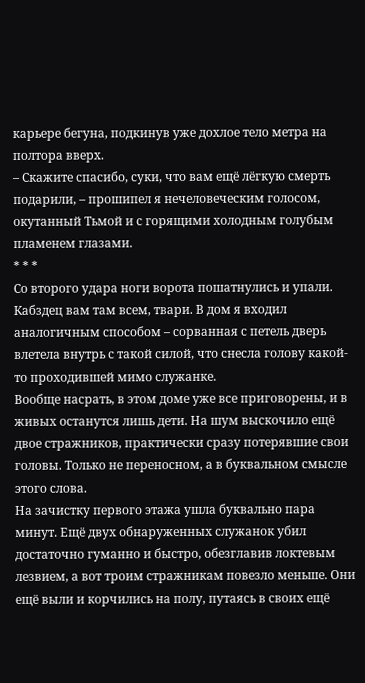карьере бегуна, подкинув уже дохлое тело метра на полтора вверх.
– Скажите спасибо, суки, что вам ещё лёгкую смерть подарили, – прошипел я нечеловеческим голосом, окутанный Тьмой и с горящими холодным голубым пламенем глазами.
* * *
Со второго удара ноги ворота пошатнулись и упали. Кабздец вам там всем, твари. В дом я входил аналогичным способом – сорванная с петель дверь влетела внутрь с такой силой, что снесла голову какой-то проходившей мимо служанке.
Вообще насрать, в этом доме уже все приговорены, и в живых останутся лишь дети. На шум выскочило ещё двое стражников, практически сразу потерявшие свои головы. Только не переносном, а в буквальном смысле этого слова.
На зачистку первого этажа ушла буквально пара минут. Ещё двух обнаруженных служанок убил достаточно гуманно и быстро, обезглавив локтевым лезвием, а вот троим стражникам повезло меньше. Они ещё выли и корчились на полу, путаясь в своих ещё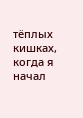тёплых кишках, когда я начал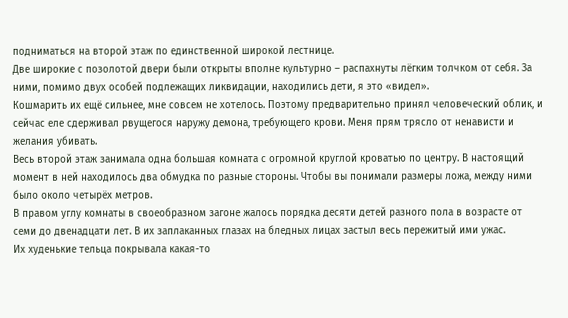подниматься на второй этаж по единственной широкой лестнице.
Две широкие с позолотой двери были открыты вполне культурно – распахнуты лёгким толчком от себя. За ними, помимо двух особей подлежащих ликвидации, находились дети, я это «видел».
Кошмарить их ещё сильнее, мне совсем не хотелось. Поэтому предварительно принял человеческий облик, и сейчас еле сдерживал рвущегося наружу демона, требующего крови. Меня прям трясло от ненависти и желания убивать.
Весь второй этаж занимала одна большая комната с огромной круглой кроватью по центру. В настоящий момент в ней находилось два обмудка по разные стороны. Чтобы вы понимали размеры ложа, между ними было около четырёх метров.
В правом углу комнаты в своеобразном загоне жалось порядка десяти детей разного пола в возрасте от семи до двенадцати лет. В их заплаканных глазах на бледных лицах застыл весь пережитый ими ужас.
Их худенькие тельца покрывала какая-то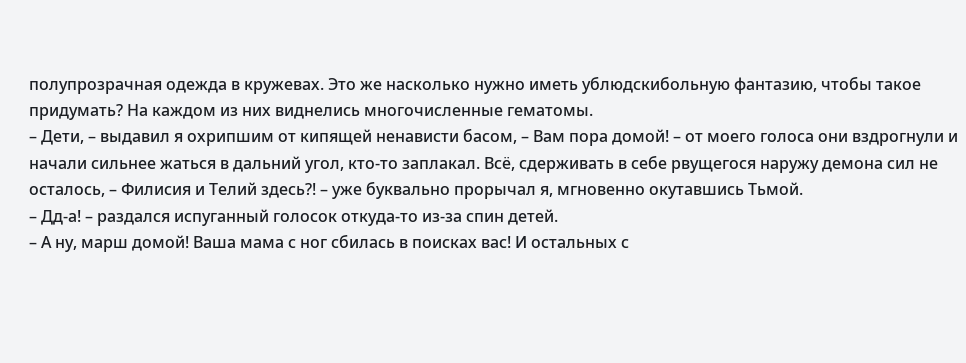полупрозрачная одежда в кружевах. Это же насколько нужно иметь ублюдскибольную фантазию, чтобы такое придумать? На каждом из них виднелись многочисленные гематомы.
– Дети, – выдавил я охрипшим от кипящей ненависти басом, – Вам пора домой! – от моего голоса они вздрогнули и начали сильнее жаться в дальний угол, кто-то заплакал. Всё, сдерживать в себе рвущегося наружу демона сил не осталось, – Филисия и Телий здесь?! – уже буквально прорычал я, мгновенно окутавшись Тьмой.
– Дд-а! – раздался испуганный голосок откуда-то из-за спин детей.
– А ну, марш домой! Ваша мама с ног сбилась в поисках вас! И остальных с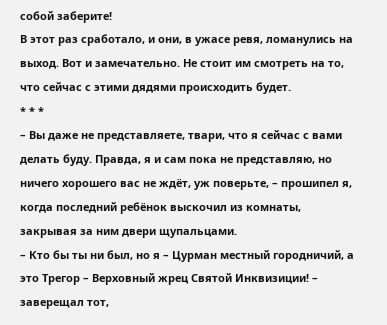собой заберите!
В этот раз сработало, и они, в ужасе ревя, ломанулись на выход. Вот и замечательно. Не стоит им смотреть на то, что сейчас с этими дядями происходить будет.
* * *
– Вы даже не представляете, твари, что я сейчас с вами делать буду. Правда, я и сам пока не представляю, но ничего хорошего вас не ждёт, уж поверьте, – прошипел я, когда последний ребёнок выскочил из комнаты, закрывая за ним двери щупальцами.
– Кто бы ты ни был, но я – Цурман местный городничий, а это Трегор – Верховный жрец Святой Инквизиции! – заверещал тот,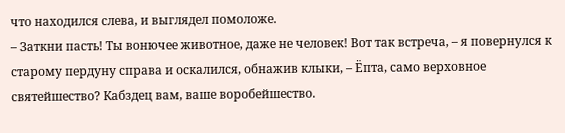что находился слева, и выглядел помоложе.
– Заткни пасть! Ты вонючее животное, даже не человек! Вот так встреча, – я повернулся к старому пердуну справа и оскалился, обнажив клыки, – Ёпта, само верховное святейшество? Кабздец вам, ваше воробейшество.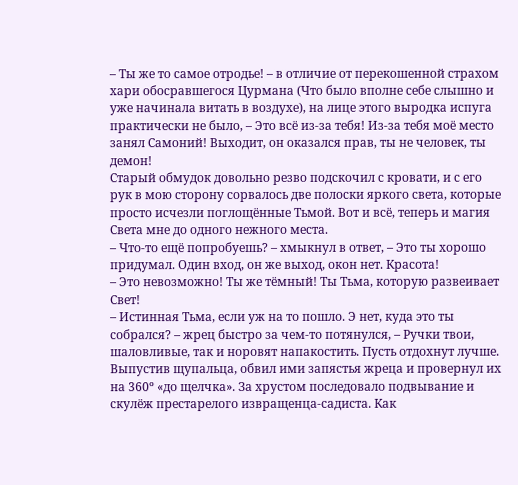– Ты же то самое отродье! – в отличие от перекошенной страхом хари обосравшегося Цурмана (Что было вполне себе слышно и уже начинала витать в воздухе), на лице этого выродка испуга практически не было, – Это всё из-за тебя! Из-за тебя моё место занял Самоний! Выходит, он оказался прав, ты не человек, ты демон!
Старый обмудок довольно резво подскочил с кровати, и с его рук в мою сторону сорвалось две полоски яркого света, которые просто исчезли поглощённые Тьмой. Вот и всё, теперь и магия Света мне до одного нежного места.
– Что-то ещё попробуешь? – хмыкнул в ответ, – Это ты хорошо придумал. Один вход, он же выход, окон нет. Красота!
– Это невозможно! Ты же тёмный! Ты Тьма, которую развеивает Свет!
– Истинная Тьма, если уж на то пошло. Э нет, куда это ты собрался? – жрец быстро за чем-то потянулся, – Ручки твои, шаловливые, так и норовят напакостить. Пусть отдохнут лучше.
Выпустив щупальца, обвил ими запястья жреца и провернул их на 360º «до щелчка». За хрустом последовало подвывание и скулёж престарелого извращенца-садиста. Как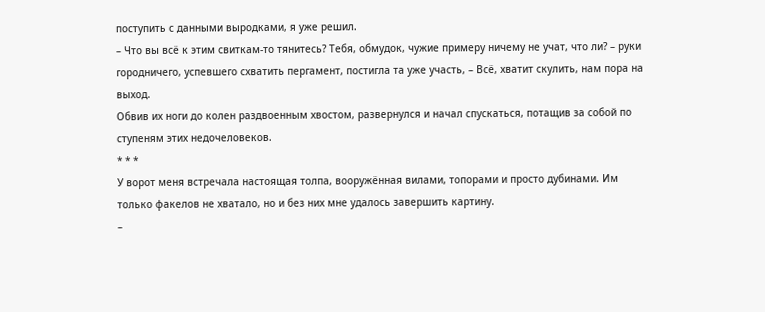поступить с данными выродками, я уже решил.
– Что вы всё к этим свиткам-то тянитесь? Тебя, обмудок, чужие примеру ничему не учат, что ли? – руки городничего, успевшего схватить пергамент, постигла та уже участь, – Всё, хватит скулить, нам пора на выход.
Обвив их ноги до колен раздвоенным хвостом, развернулся и начал спускаться, потащив за собой по ступеням этих недочеловеков.
* * *
У ворот меня встречала настоящая толпа, вооружённая вилами, топорами и просто дубинами. Им только факелов не хватало, но и без них мне удалось завершить картину.
–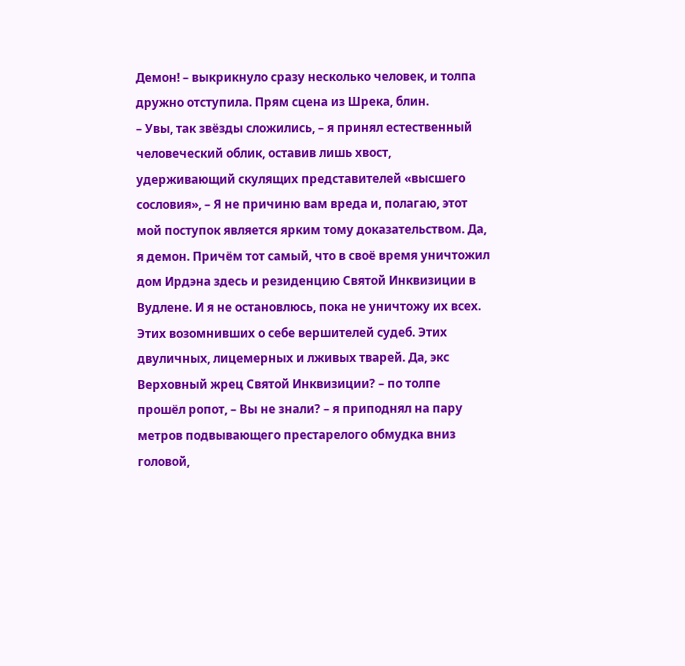Демон! – выкрикнуло сразу несколько человек, и толпа дружно отступила. Прям сцена из Шрека, блин.
– Увы, так звёзды сложились, – я принял естественный человеческий облик, оставив лишь хвост, удерживающий скулящих представителей «высшего сословия», – Я не причиню вам вреда и, полагаю, этот мой поступок является ярким тому доказательством. Да, я демон. Причём тот самый, что в своё время уничтожил дом Ирдэна здесь и резиденцию Святой Инквизиции в Вудлене. И я не остановлюсь, пока не уничтожу их всех. Этих возомнивших о себе вершителей судеб. Этих двуличных, лицемерных и лживых тварей. Да, экс Верховный жрец Святой Инквизиции? – по толпе прошёл ропот, – Вы не знали? – я приподнял на пару метров подвывающего престарелого обмудка вниз головой,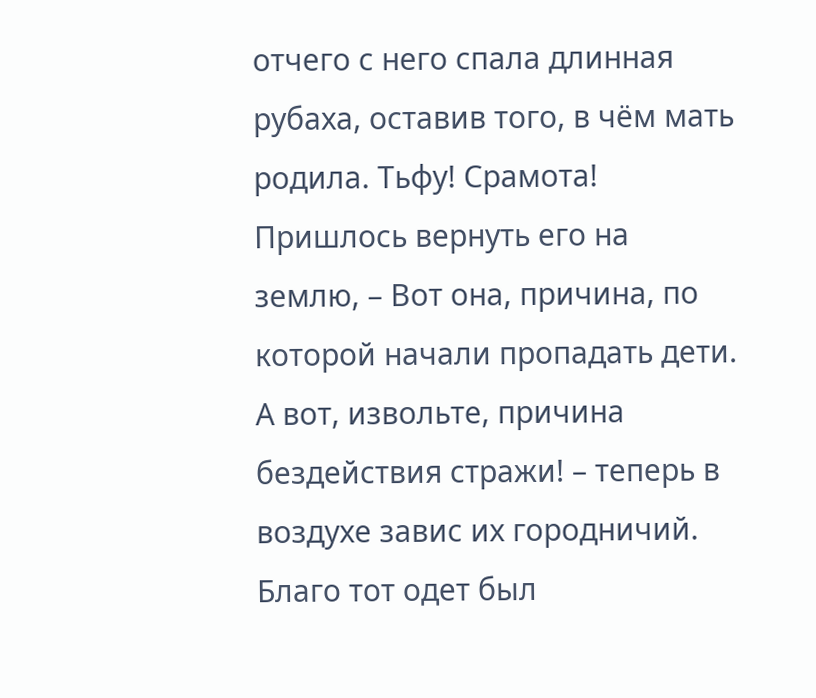отчего с него спала длинная рубаха, оставив того, в чём мать родила. Тьфу! Срамота! Пришлось вернуть его на землю, – Вот она, причина, по которой начали пропадать дети. А вот, извольте, причина бездействия стражи! – теперь в воздухе завис их городничий. Благо тот одет был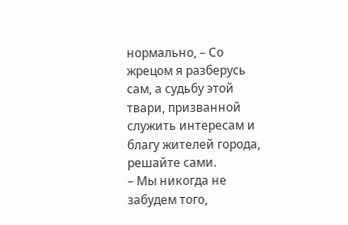нормально, – Со жрецом я разберусь сам, а судьбу этой твари, призванной служить интересам и благу жителей города, решайте сами.
– Мы никогда не забудем того,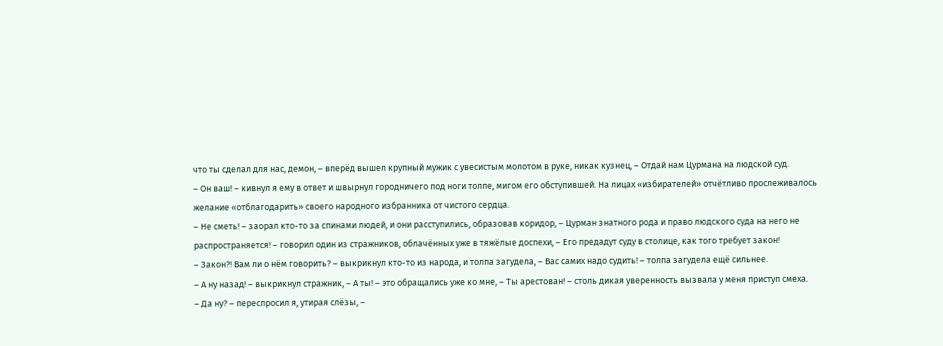что ты сделал для нас, демон, – вперёд вышел крупный мужик с увесистым молотом в руке, никак кузнец, – Отдай нам Цурмана на людской суд.
– Он ваш! – кивнул я ему в ответ и швырнул городничего под ноги толпе, мигом его обступившей. На лицах «избирателей» отчётливо прослеживалось желание «отблагодарить» своего народного избранника от чистого сердца.
– Не сметь! – заорал кто-то за спинами людей, и они расступились, образовав коридор, – Цурман знатного рода и право людского суда на него не распространяется! – говорил один из стражников, облачённых уже в тяжёлые доспехи, – Его предадут суду в столице, как того требует закон!
– Закон?! Вам ли о нём говорить? – выкрикнул кто-то из народа, и толпа загудела, – Вас самих надо судить! – толпа загудела ещё сильнее.
– А ну назад! – выкрикнул стражник, – А ты! – это обращались уже ко мне, – Ты арестован! – столь дикая уверенность вызвала у меня приступ смеха.
– Да ну? – переспросил я, утирая слёзы, –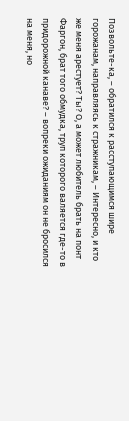Позвольте-ка, – обратился к расступающимся шире горожанам, направляясь к стражникам, – Интересно, и кто же меня арестует? Ты? О, а может любитель брать на понт Фаргон, брат того обмудка, труп которого валяется где-то в придорожной канаве? – вопреки ожиданиям он не бросился на меня, но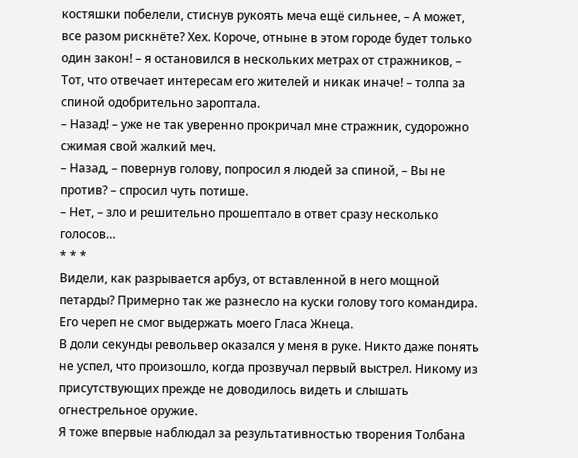костяшки побелели, стиснув рукоять меча ещё сильнее, – А может, все разом рискнёте? Хех. Короче, отныне в этом городе будет только один закон! – я остановился в нескольких метрах от стражников, – Тот, что отвечает интересам его жителей и никак иначе! – толпа за спиной одобрительно зароптала.
– Назад! – уже не так уверенно прокричал мне стражник, судорожно сжимая свой жалкий меч.
– Назад, – повернув голову, попросил я людей за спиной, – Вы не против? – спросил чуть потише.
– Нет, – зло и решительно прошептало в ответ сразу несколько голосов…
* * *
Видели, как разрывается арбуз, от вставленной в него мощной петарды? Примерно так же разнесло на куски голову того командира. Его череп не смог выдержать моего Гласа Жнеца.
В доли секунды револьвер оказался у меня в руке. Никто даже понять не успел, что произошло, когда прозвучал первый выстрел. Никому из присутствующих прежде не доводилось видеть и слышать огнестрельное оружие.
Я тоже впервые наблюдал за результативностью творения Толбана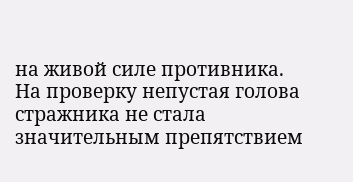на живой силе противника. На проверку непустая голова стражника не стала значительным препятствием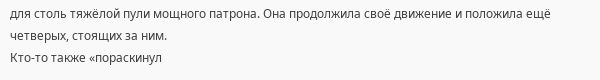для столь тяжёлой пули мощного патрона. Она продолжила своё движение и положила ещё четверых, стоящих за ним.
Кто-то также «пораскинул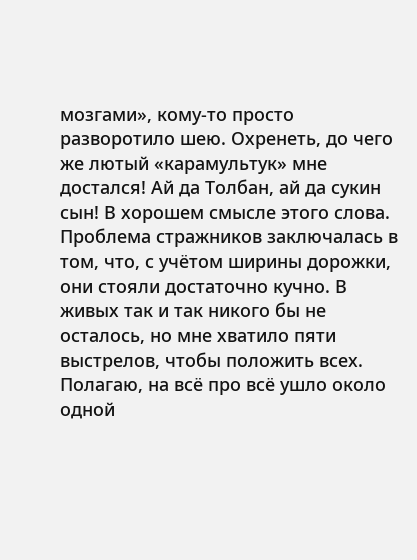мозгами», кому-то просто разворотило шею. Охренеть, до чего же лютый «карамультук» мне достался! Ай да Толбан, ай да сукин сын! В хорошем смысле этого слова.
Проблема стражников заключалась в том, что, с учётом ширины дорожки, они стояли достаточно кучно. В живых так и так никого бы не осталось, но мне хватило пяти выстрелов, чтобы положить всех.
Полагаю, на всё про всё ушло около одной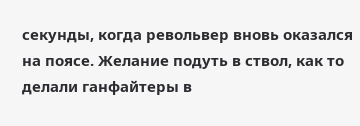секунды, когда револьвер вновь оказался на поясе. Желание подуть в ствол, как то делали ганфайтеры в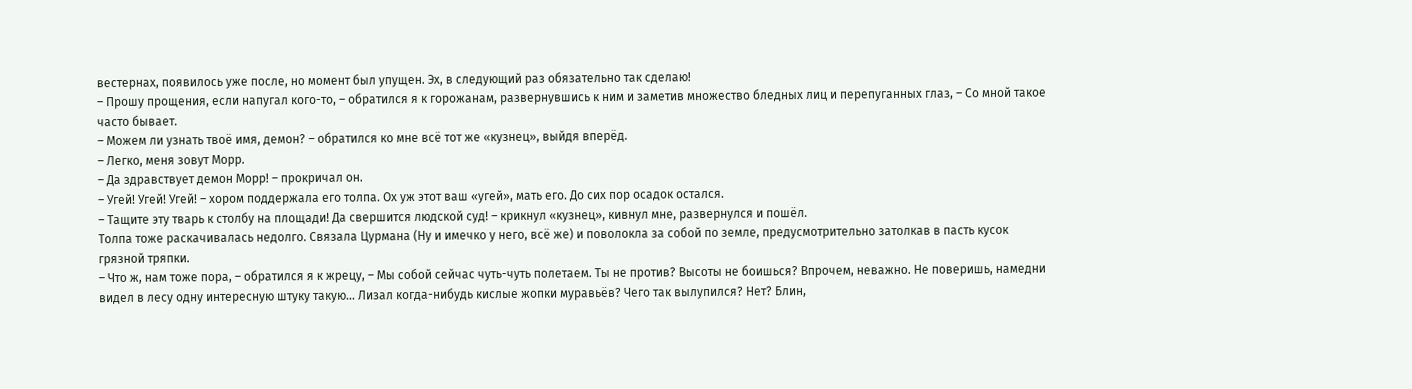вестернах, появилось уже после, но момент был упущен. Эх, в следующий раз обязательно так сделаю!
– Прошу прощения, если напугал кого-то, – обратился я к горожанам, развернувшись к ним и заметив множество бледных лиц и перепуганных глаз, – Со мной такое часто бывает.
– Можем ли узнать твоё имя, демон? – обратился ко мне всё тот же «кузнец», выйдя вперёд.
– Легко, меня зовут Морр.
– Да здравствует демон Морр! – прокричал он.
– Угей! Угей! Угей! – хором поддержала его толпа. Ох уж этот ваш «угей», мать его. До сих пор осадок остался.
– Тащите эту тварь к столбу на площади! Да свершится людской суд! – крикнул «кузнец», кивнул мне, развернулся и пошёл.
Толпа тоже раскачивалась недолго. Связала Цурмана (Ну и имечко у него, всё же) и поволокла за собой по земле, предусмотрительно затолкав в пасть кусок грязной тряпки.
– Что ж, нам тоже пора, – обратился я к жрецу, – Мы собой сейчас чуть-чуть полетаем. Ты не против? Высоты не боишься? Впрочем, неважно. Не поверишь, намедни видел в лесу одну интересную штуку такую… Лизал когда-нибудь кислые жопки муравьёв? Чего так вылупился? Нет? Блин,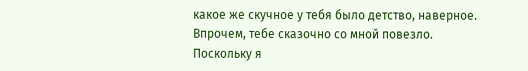какое же скучное у тебя было детство, наверное. Впрочем, тебе сказочно со мной повезло. Поскольку я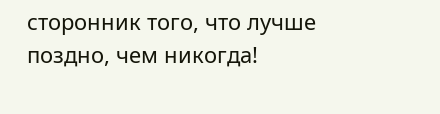сторонник того, что лучше поздно, чем никогда!